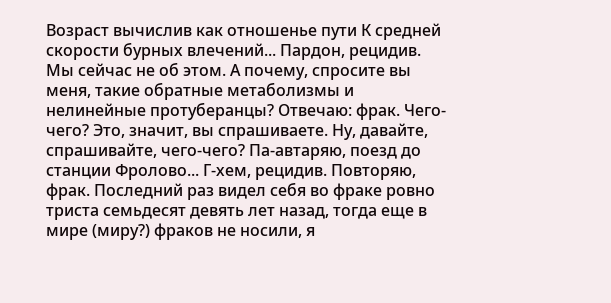Возраст вычислив как отношенье пути К средней скорости бурных влечений... Пардон, рецидив. Мы сейчас не об этом. А почему, спросите вы меня, такие обратные метаболизмы и нелинейные протуберанцы? Отвечаю: фрак. Чего-чего? Это, значит, вы спрашиваете. Ну, давайте, спрашивайте, чего-чего? Па-автаряю, поезд до станции Фролово... Г-хем, рецидив. Повторяю, фрак. Последний раз видел себя во фраке ровно триста семьдесят девять лет назад, тогда еще в мире (миру?) фраков не носили, я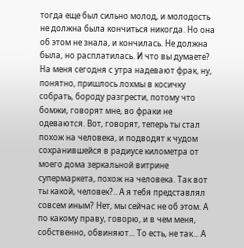тогда еще был сильно молод, и молодость не должна была кончиться никогда. Но она об этом не знала, и кончилась. Не должна была, но расплатилась. И что вы думаете? На меня сегодня с утра надевают фрак, ну, понятно, пришлось лохмы в косичку собрать, бороду разгрести, потому что бомжи, говорят мне, во фраки не одеваются. Вот, говорят, теперь ты стал похож на человека, и подводят к чудом сохранившейся в радиусе километра от моего дома зеркальной витрине супермаркета, похож на человека. Так вот ты какой, человек?.. А я тебя представлял совсем иным? Нет, мы сейчас не об этом. А по какому праву, говорю, и в чем меня, собственно, обвиняют... То есть, не так... А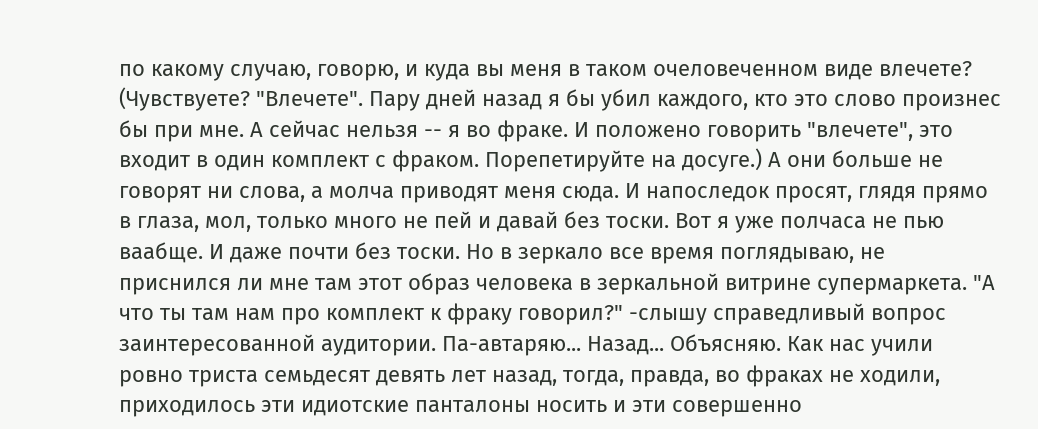по какому случаю, говорю, и куда вы меня в таком очеловеченном виде влечете? (Чувствуете? "Влечете". Пару дней назад я бы убил каждого, кто это слово произнес бы при мне. А сейчас нельзя -- я во фраке. И положено говорить "влечете", это входит в один комплект с фраком. Порепетируйте на досуге.) А они больше не говорят ни слова, а молча приводят меня сюда. И напоследок просят, глядя прямо в глаза, мол, только много не пей и давай без тоски. Вот я уже полчаса не пью ваабще. И даже почти без тоски. Но в зеркало все время поглядываю, не приснился ли мне там этот образ человека в зеркальной витрине супермаркета. "А что ты там нам про комплект к фраку говорил?" -слышу справедливый вопрос заинтересованной аудитории. Па-автаряю... Назад... Объясняю. Как нас учили ровно триста семьдесят девять лет назад, тогда, правда, во фраках не ходили, приходилось эти идиотские панталоны носить и эти совершенно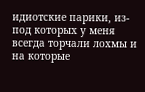идиотские парики, из-под которых у меня всегда торчали лохмы и на которые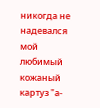никогда не надевался мой любимый кожаный картуз "а-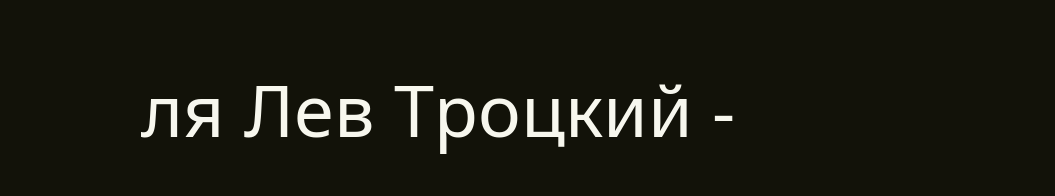ля Лев Троцкий -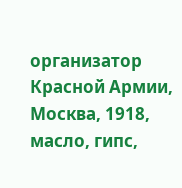организатор Красной Армии, Москва, 1918, масло, гипс,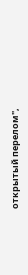открытый перелом",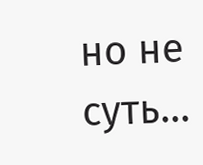но не суть...